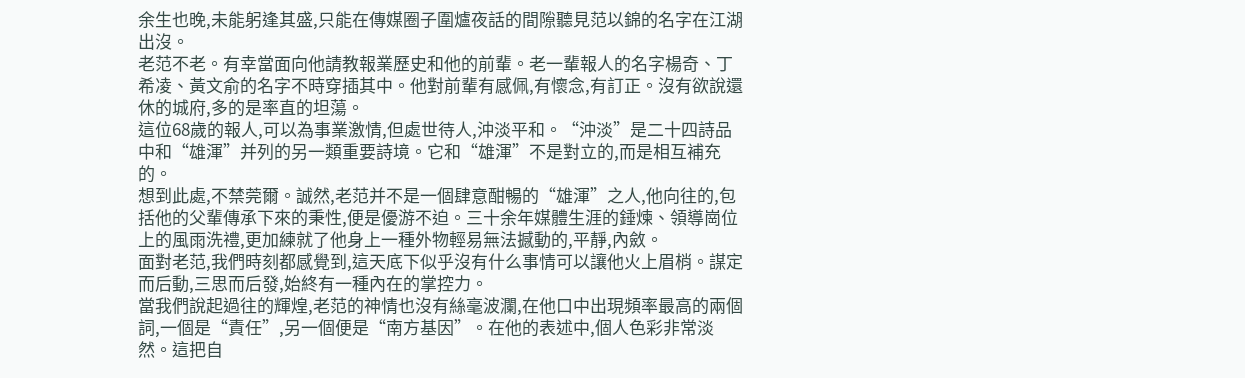余生也晚,未能躬逢其盛,只能在傳媒圈子圍爐夜話的間隙聽見范以錦的名字在江湖出沒。
老范不老。有幸當面向他請教報業歷史和他的前輩。老一輩報人的名字楊奇、丁希凌、黃文俞的名字不時穿插其中。他對前輩有感佩,有懷念,有訂正。沒有欲說還休的城府,多的是率直的坦蕩。
這位68歲的報人,可以為事業激情,但處世待人,沖淡平和。“沖淡”是二十四詩品中和“雄渾”并列的另一類重要詩境。它和“雄渾”不是對立的,而是相互補充的。
想到此處,不禁莞爾。誠然,老范并不是一個肆意酣暢的“雄渾”之人,他向往的,包括他的父輩傳承下來的秉性,便是優游不迫。三十余年媒體生涯的錘煉、領導崗位上的風雨洗禮,更加練就了他身上一種外物輕易無法撼動的,平靜,內斂。
面對老范,我們時刻都感覺到,這天底下似乎沒有什么事情可以讓他火上眉梢。謀定而后動,三思而后發,始終有一種內在的掌控力。
當我們說起過往的輝煌,老范的神情也沒有絲毫波瀾,在他口中出現頻率最高的兩個詞,一個是“責任”,另一個便是“南方基因”。在他的表述中,個人色彩非常淡然。這把自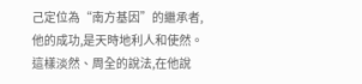己定位為“南方基因”的繼承者,他的成功,是天時地利人和使然。這樣淡然、周全的說法,在他說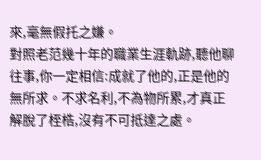來,毫無假托之嫌。
對照老范幾十年的職業生涯軌跡,聽他聊往事,你一定相信:成就了他的,正是他的無所求。不求名利,不為物所累,才真正解脫了桎梏,沒有不可抵達之處。